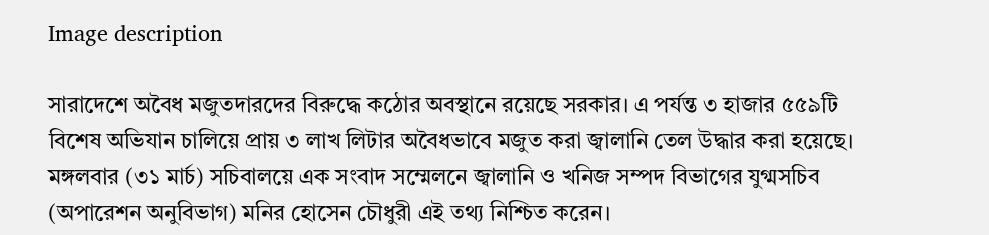Image description

সারাদেশে অবৈধ মজুতদারদের বিরুদ্ধে কঠোর অবস্থানে রয়েছে সরকার। এ পর্যন্ত ৩ হাজার ৫৫৯টি বিশেষ অভিযান চালিয়ে প্রায় ৩ লাখ লিটার অবৈধভাবে মজুত করা জ্বালানি তেল উদ্ধার করা হয়েছে। মঙ্গলবার (৩১ মার্চ) সচিবালয়ে এক সংবাদ সম্মেলনে জ্বালানি ও খনিজ সম্পদ বিভাগের যুগ্মসচিব (অপারেশন অনুবিভাগ) মনির হোসেন চৌধুরী এই তথ্য নিশ্চিত করেন।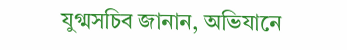যুগ্মসচিব জানান, অভিযানে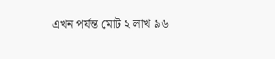এখন পর্যন্ত মোট ২ লাখ ৯৬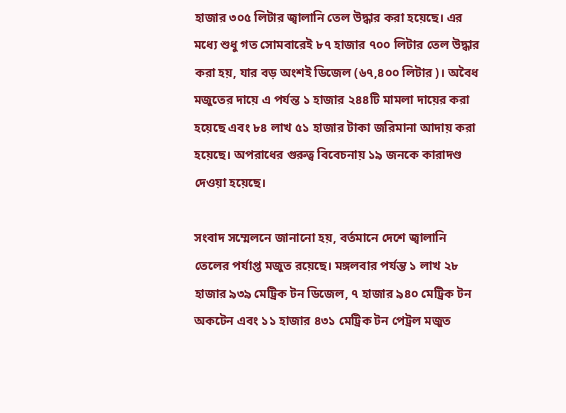হাজার ৩০৫ লিটার জ্বালানি তেল উদ্ধার করা হয়েছে। এর মধ্যে শুধু গত সোমবারেই ৮৭ হাজার ৭০০ লিটার তেল উদ্ধার করা হয়, যার বড় অংশই ডিজেল (৬৭,৪০০ লিটার)। অবৈধ মজুতের দায়ে এ পর্যন্ত ১ হাজার ২৪৪টি মামলা দায়ের করা হয়েছে এবং ৮৪ লাখ ৫১ হাজার টাকা জরিমানা আদায় করা হয়েছে। অপরাধের গুরুত্ব বিবেচনায় ১৯ জনকে কারাদণ্ড দেওয়া হয়েছে।

সংবাদ সম্মেলনে জানানো হয়, বর্তমানে দেশে জ্বালানি তেলের পর্যাপ্ত মজুত রয়েছে। মঙ্গলবার পর্যন্ত ১ লাখ ২৮ হাজার ৯৩৯ মেট্রিক টন ডিজেল, ৭ হাজার ৯৪০ মেট্রিক টন অকটেন এবং ১১ হাজার ৪৩১ মেট্রিক টন পেট্রল মজুত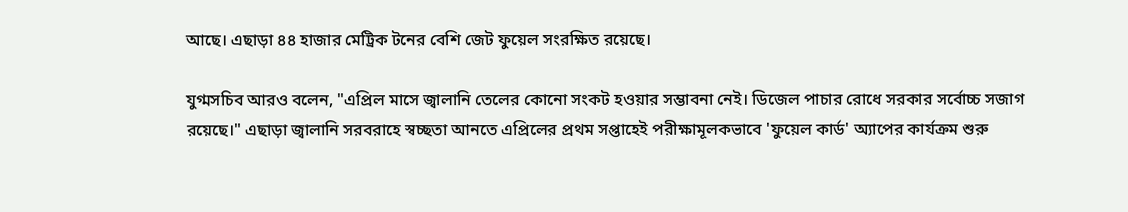আছে। এছাড়া ৪৪ হাজার মেট্রিক টনের বেশি জেট ফুয়েল সংরক্ষিত রয়েছে।

যুগ্মসচিব আরও বলেন, "এপ্রিল মাসে জ্বালানি তেলের কোনো সংকট হওয়ার সম্ভাবনা নেই। ডিজেল পাচার রোধে সরকার সর্বোচ্চ সজাগ রয়েছে।" এছাড়া জ্বালানি সরবরাহে স্বচ্ছতা আনতে এপ্রিলের প্রথম সপ্তাহেই পরীক্ষামূলকভাবে 'ফুয়েল কার্ড' অ্যাপের কার্যক্রম শুরু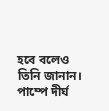হবে বলেও তিনি জানান। পাম্পে দীর্ঘ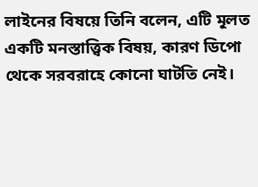লাইনের বিষয়ে তিনি বলেন, এটি মূলত একটি মনস্তাত্ত্বিক বিষয়, কারণ ডিপো থেকে সরবরাহে কোনো ঘাটতি নেই।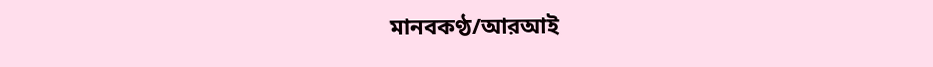মানবকণ্ঠ/আরআই